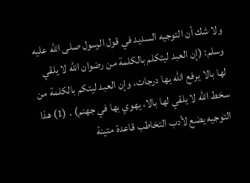ولا شك أن التوجيه السديد في قول الرسول صلى الله عليه وسلم: (إن العبد ليتكلم بالكلمة من رضوان الله لا يلقي لها بالا يرفع الله بها درجات، وإن العبد ليتكم بالكلمة من سخط الله لا يلقي لها بالا، يهوي بها في جهنم) . (1) هذا التوجيه يضع لأدب التخاطب قاعدة متينة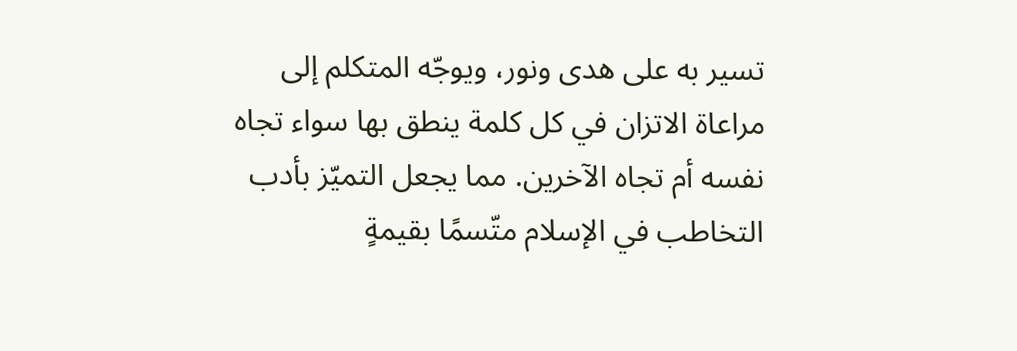تسير به على هدى ونور، ويوجّه المتكلم إلى مراعاة الاتزان في كل كلمة ينطق بها سواء تجاه نفسه أم تجاه الآخرين. مما يجعل التميّز بأدب التخاطب في الإسلام متّسمًا بقيمةٍ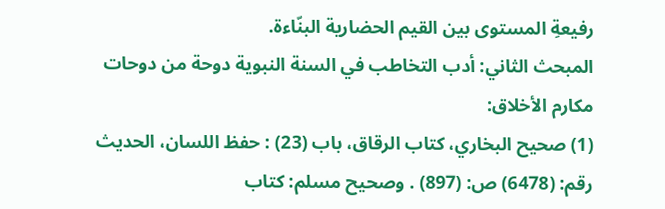رفيعةِ المستوى بين القيم الحضارية البنّاءة.
المبحث الثاني: أدب التخاطب في السنة النبوية دوحة من دوحات مكارم الأخلاق:
(1) صحيح البخاري، كتاب الرقاق، باب (23) : حفظ اللسان، الحديث رقم: (6478) ص: (897) . وصحيح مسلم: كتاب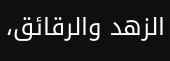الزهد والرقائق،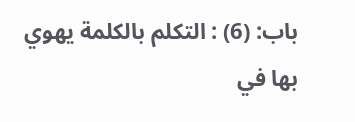باب: (6) : التكلم بالكلمة يهوي بها في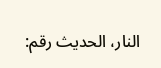النار، الحديث رقم: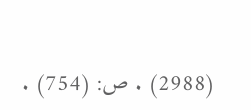(2988) . ص: (754) .